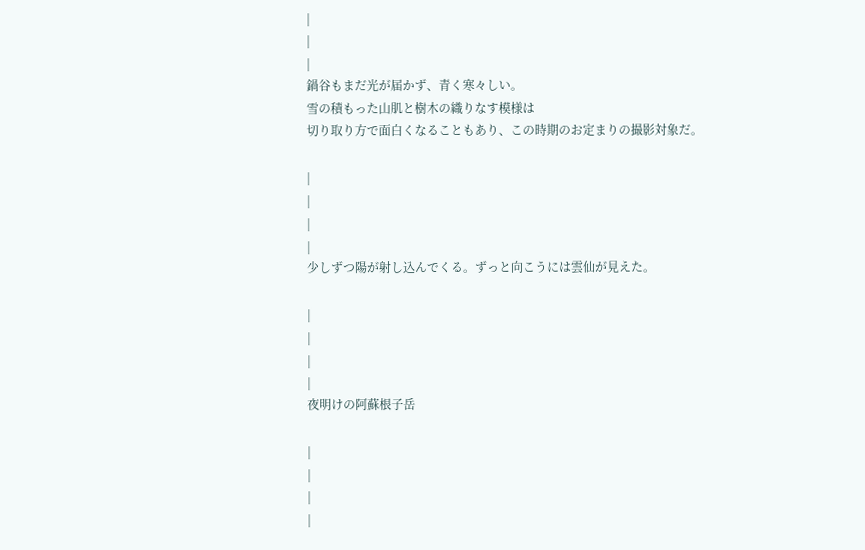|
|
|
鍋谷もまだ光が届かず、青く寒々しい。
雪の積もった山肌と樹木の織りなす模様は
切り取り方で面白くなることもあり、この時期のお定まりの撮影対象だ。

|
|
|
|
少しずつ陽が射し込んでくる。ずっと向こうには雲仙が見えた。

|
|
|
|
夜明けの阿蘇根子岳

|
|
|
|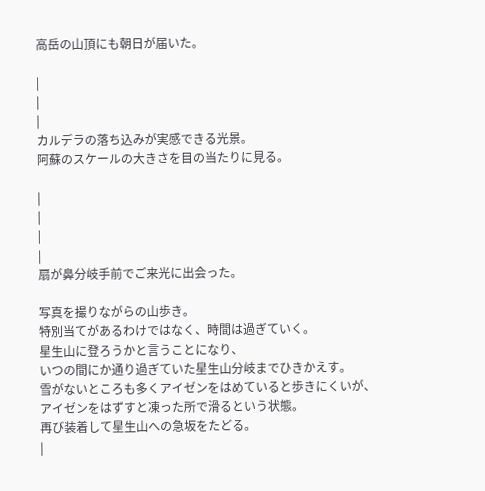高岳の山頂にも朝日が届いた。

|
|
|
カルデラの落ち込みが実感できる光景。
阿蘇のスケールの大きさを目の当たりに見る。

|
|
|
|
扇が鼻分岐手前でご来光に出会った。

写真を撮りながらの山歩き。
特別当てがあるわけではなく、時間は過ぎていく。
星生山に登ろうかと言うことになり、
いつの間にか通り過ぎていた星生山分岐までひきかえす。
雪がないところも多くアイゼンをはめていると歩きにくいが、
アイゼンをはずすと凍った所で滑るという状態。
再び装着して星生山への急坂をたどる。
|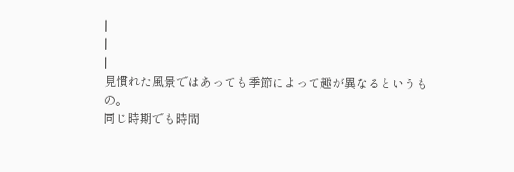|
|
|
見慣れた風景ではあっても季節によって趣が異なるというもの。
同じ時期でも時間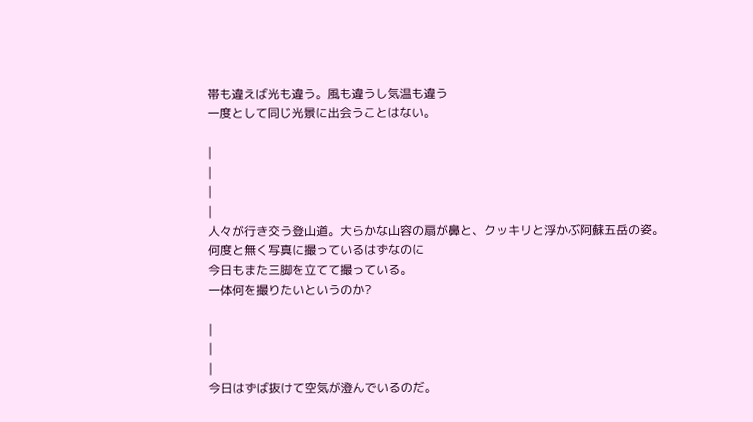帯も違えば光も違う。風も違うし気温も違う
一度として同じ光景に出会うことはない。

|
|
|
|
人々が行き交う登山道。大らかな山容の扇が鼻と、クッキリと浮かぶ阿蘇五岳の姿。
何度と無く写真に撮っているはずなのに
今日もまた三脚を立てて撮っている。
一体何を撮りたいというのか?

|
|
|
今日はずば抜けて空気が澄んでいるのだ。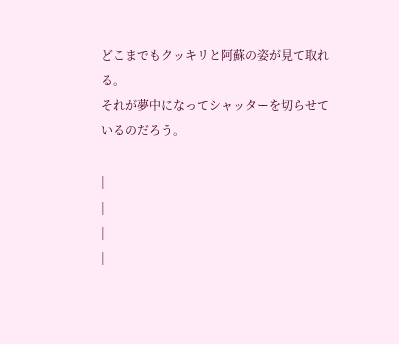どこまでもクッキリと阿蘇の姿が見て取れる。
それが夢中になってシャッターを切らせているのだろう。

|
|
|
|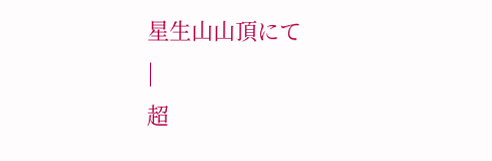星生山山頂にて
|
超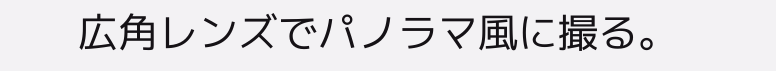広角レンズでパノラマ風に撮る。